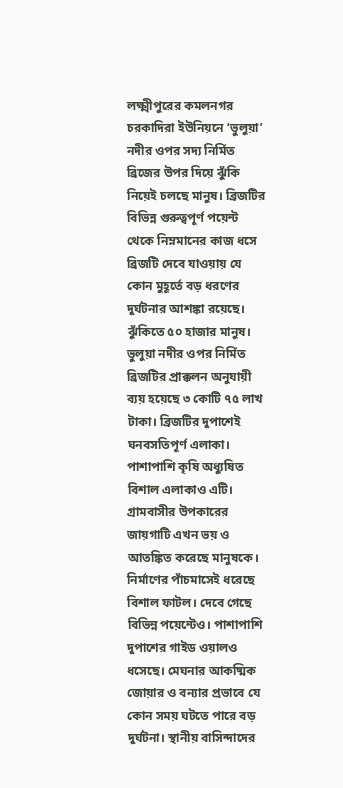লক্ষ্মীপুরের কমলনগর চরকাদিরা ইউনিয়নে ‘ভুলুয়া’ নদীর ওপর সদ্য নির্মিত ব্রিজের উপর দিয়ে ঝুঁকি নিয়েই চলছে মানুষ। ব্রিজটির বিভিন্ন গুরুত্বপূর্ণ পয়েন্ট থেকে নিম্নমানের কাজ ধসে ব্রিজটি দেবে যাওয়ায় যে কোন মুহূর্তে বড় ধরণের দুর্ঘটনার আশঙ্কা রয়েছে। ঝুঁকিতে ৫০ হাজার মানুষ।
ভুলুয়া নদীর ওপর নির্মিত ব্রিজটির প্রাক্কলন অনুযায়ী ব্যয় হয়েছে ৩ কোটি ৭৫ লাখ টাকা। ব্রিজটির দুপাশেই ঘনবসতিপূর্ণ এলাকা। পাশাপাশি কৃষি অধ্যুষিত বিশাল এলাকাও এটি। গ্রামবাসীর উপকারের জায়গাটি এখন ভয় ও আতঙ্কিত করেছে মানুষকে। নির্মাণের পাঁচমাসেই ধরেছে বিশাল ফাটল। দেবে গেছে বিভিন্ন পয়েন্টেও। পাশাপাশি দুপাশের গাইড ওয়ালও ধসেছে। মেঘনার আকষ্মিক জোয়ার ও বন্যার প্রভাবে যে কোন সময় ঘটতে পারে বড় দুর্ঘটনা। স্থানীয় বাসিন্দাদের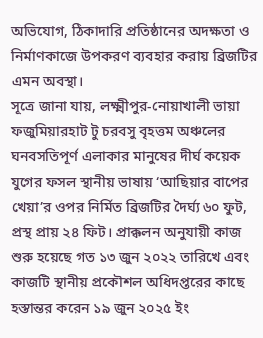অভিযোগ, ঠিকাদারি প্রতিষ্ঠানের অদক্ষতা ও নির্মাণকাজে উপকরণ ব্যবহার করায় ব্রিজটির এমন অবস্থা।
সূত্রে জানা যায়, লক্ষ্মীপুর-নোয়াখালী ভায়া ফজুমিয়ারহাট টু চরবসু বৃহত্তম অঞ্চলের ঘনবসতিপূর্ণ এলাকার মানুষের দীর্ঘ কয়েক যুগের ফসল স্থানীয় ভাষায় ‘আছিয়ার বাপের খেয়া’র ওপর নির্মিত ব্রিজটির দৈর্ঘ্য ৬০ ফুট, প্রস্থ প্রায় ২৪ ফিট। প্রাক্কলন অনুযায়ী কাজ শুরু হয়েছে গত ১৩ জুন ২০২২ তারিখে এবং কাজটি স্থানীয় প্রকৌশল অধিদপ্তরের কাছে হস্তান্তর করেন ১৯ জুন ২০২৫ ইং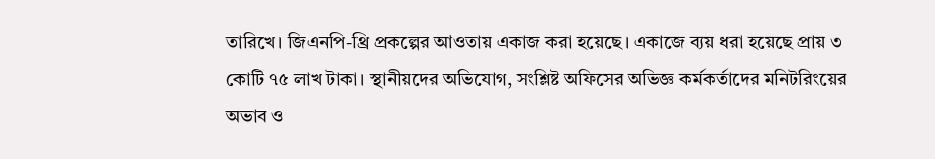তারিখে। জিএনপি-থ্রি প্রকল্পের আওতায় একাজ করা হয়েছে। একাজে ব্যয় ধরা হয়েছে প্রায় ৩ কোটি ৭৫ লাখ টাকা। স্থানীয়দের অভিযোগ, সংশ্লিষ্ট অফিসের অভিজ্ঞ কর্মকর্তাদের মনিটরিংয়ের অভাব ও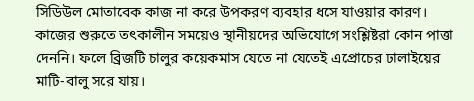সিডিউল মোতাবেক কাজ না করে উপকরণ ব্যবহার ধসে যাওয়ার কারণ।
কাজের শুরুতে তৎকালীন সময়েও স্থানীয়দের অভিযোগে সংশ্লিষ্টরা কোন পাত্তা দেননি। ফলে ব্রিজটি চালুর কয়েকমাস যেতে না যেতেই এপ্রোচের ঢালাইয়ের মাটি-বালু সরে যায়।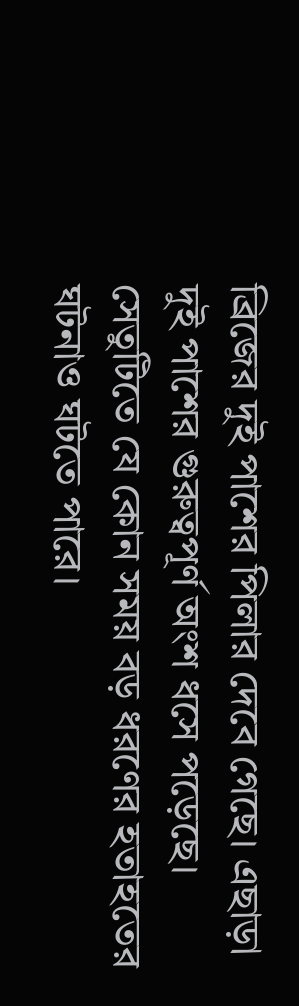ব্রিজের দুই পাশের পিলার দেবে গেছে। এছাড়া দুই পাশের গুরুত্বপূর্ণ অংশ ধসে পড়েছে। সেতুটিতে যে কোন সময় বড় ধরণের হতাহতের ঘটনাও ঘটতে পারে।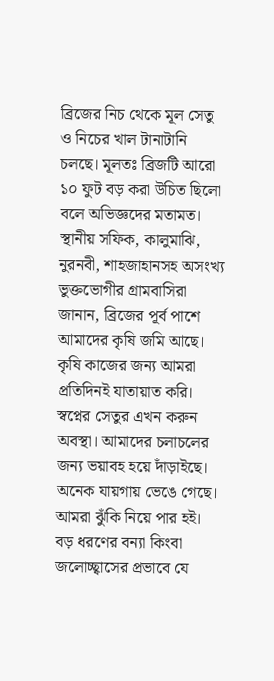ব্রিজের নিচ থেকে মূল সেতু ও নিচের খাল টানাটানি চলছে। মূলতঃ ব্রিজটি আরো ১০ ফুট বড় করা উচিত ছিলো বলে অভিজ্ঞদের মতামত।
স্থানীয় সফিক, কালুমাঝি, নুরনবী, শাহজাহানসহ অসংখ্য ভুক্তভোগীর গ্রামবাসিরা জানান, ব্রিজের পূর্ব পাশে আমাদের কৃষি জমি আছে। কৃষি কাজের জন্য আমরা প্রতিদিনই যাতায়াত করি। স্বপ্নের সেতুর এখন করুন অবস্থা। আমাদের চলাচলের জন্য ভয়াবহ হয়ে দাঁড়াইছে। অনেক যায়গায় ভেঙে গেছে। আমরা ঝুঁকি নিয়ে পার হই। বড় ধরণের বন্যা কিংবা জলোচ্ছ্বাসের প্রভাবে যে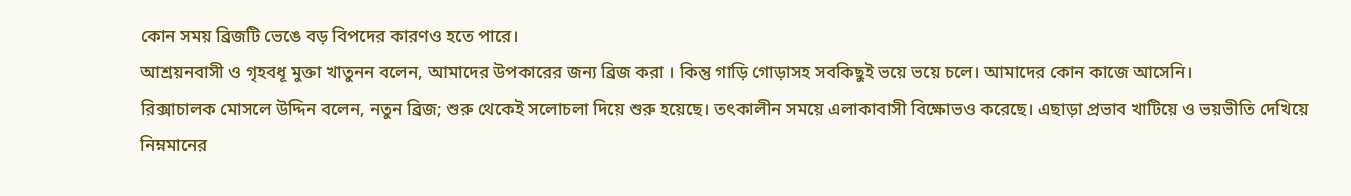কোন সময় ব্রিজটি ভেঙে বড় বিপদের কারণও হতে পারে।
আশ্রয়নবাসী ও গৃহবধূ মুক্তা খাতুনন বলেন, আমাদের উপকারের জন্য ব্রিজ করা । কিন্তু গাড়ি গোড়াসহ সবকিছুই ভয়ে ভয়ে চলে। আমাদের কোন কাজে আসেনি।
রিক্সাচালক মোসলে উদ্দিন বলেন, নতুন ব্রিজ; শুরু থেকেই সলোচলা দিয়ে শুরু হয়েছে। তৎকালীন সময়ে এলাকাবাসী বিক্ষোভও করেছে। এছাড়া প্রভাব খাটিয়ে ও ভয়ভীতি দেখিয়ে নিম্নমানের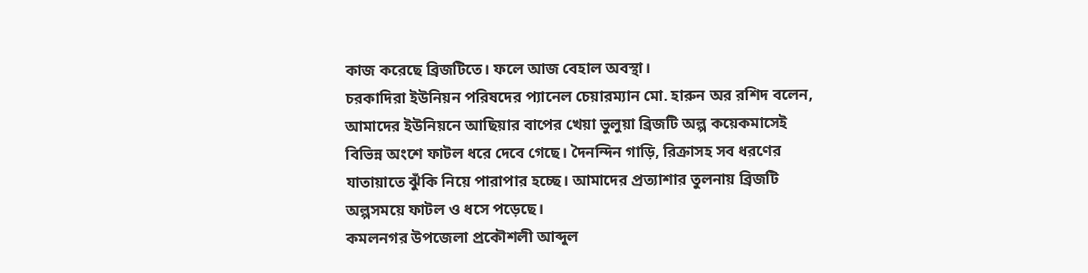কাজ করেছে ব্রিজটিতে। ফলে আজ বেহাল অবস্থা।
চরকাদিরা ইউনিয়ন পরিষদের প্যানেল চেয়ারম্যান মো. হারুন অর রশিদ বলেন, আমাদের ইউনিয়নে আছিয়ার বাপের খেয়া ভুলুয়া ব্রিজটি অল্প কয়েকমাসেই বিভিন্ন অংশে ফাটল ধরে দেবে গেছে। দৈনন্দিন গাড়ি, রিক্রাসহ সব ধরণের যাতায়াতে ঝুঁকি নিয়ে পারাপার হচ্ছে। আমাদের প্রত্যাশার তুলনায় ব্রিজটি অল্পসময়ে ফাটল ও ধসে পড়েছে।
কমলনগর উপজেলা প্রকৌশলী আব্দুল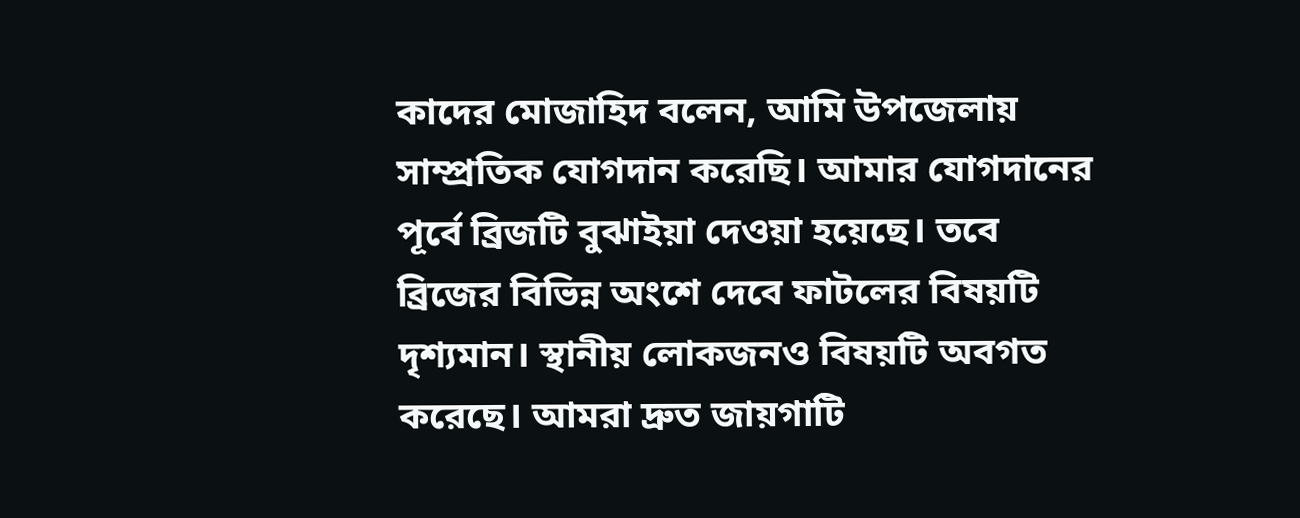কাদের মোজাহিদ বলেন, আমি উপজেলায় সাম্প্রতিক যোগদান করেছি। আমার যোগদানের পূর্বে ব্রিজটি বুঝাইয়া দেওয়া হয়েছে। তবে ব্রিজের বিভিন্ন অংশে দেবে ফাটলের বিষয়টি দৃশ্যমান। স্থানীয় লোকজনও বিষয়টি অবগত করেছে। আমরা দ্রুত জায়গাটি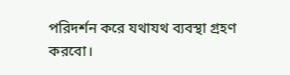পরিদর্শন করে যথাযথ ব্যবস্থা গ্রহণ করবো।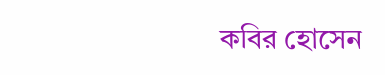কবির হোসেন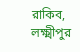রাকিব, লক্ষ্মীপুর